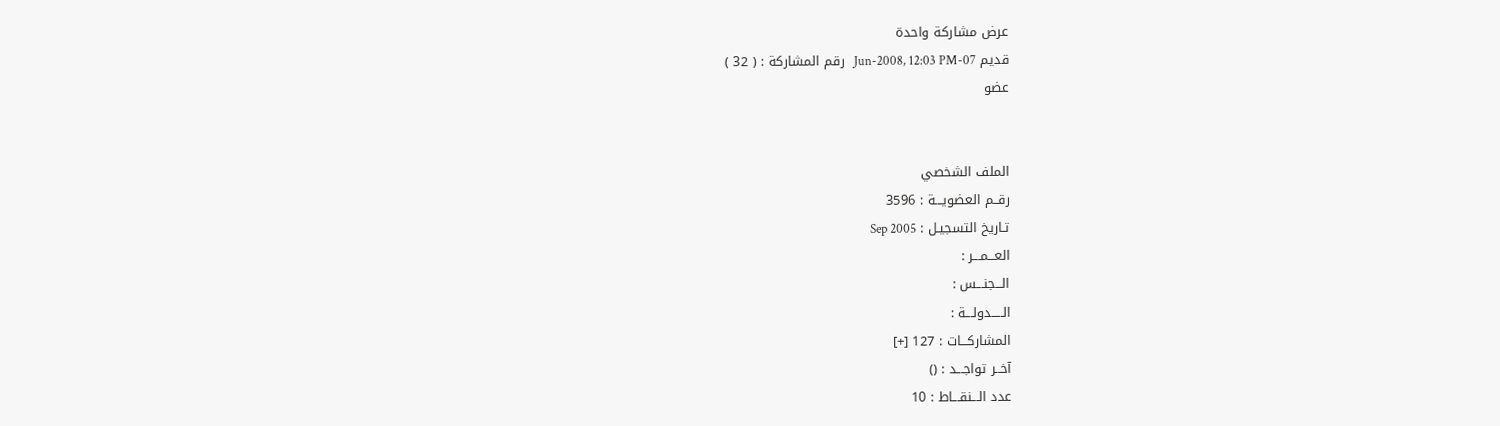عرض مشاركة واحدة
قديم 07-Jun-2008, 12:03 PM   رقم المشاركة : ( 32 )
عضو


الملف الشخصي
رقــم العضويـــة : 3596
تـاريخ التسجيـل : Sep 2005
العـــمـــر :
الـــجنـــس :
الـــــدولـــة :
المشاركـــات : 127 [+]
آخــر تواجـــد : ()
عدد الـــنقـــاط : 10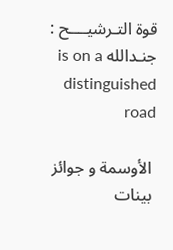قوة التـرشيــــح : جنـدالله is on a distinguished road

 الأوسمة و جوائز
 بينات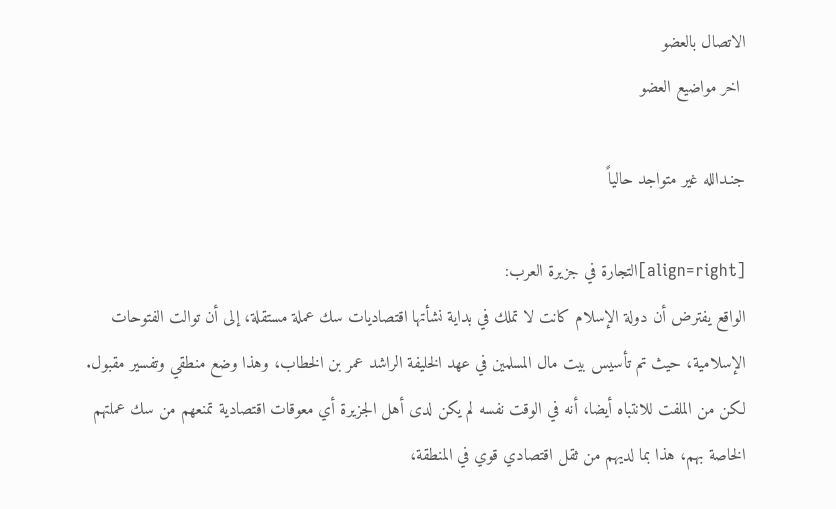الاتصال بالعضو
 اخر مواضيع العضو

جنـدالله غير متواجد حالياً

[align=right]التجارة في جزيرة العرب:
الواقع يفترض أن دولة الإسلام كانت لا تملك في بداية نشأتها اقتصاديات سك عملة مستقلة، إلى أن توالت الفتوحات الإسلامية، حيث تم تأسيس بيت مال المسلمين في عهد الخليفة الراشد عمر بن الخطاب، وهذا وضع منطقي وتفسير مقبول. لكن من الملفت للانتباه أيضا، أنه في الوقت نفسه لم يكن لدى أهل الجزيرة أي معوقات اقتصادية تمنعهم من سك عملتهم الخاصة بهم، هذا بما لديهم من ثقل اقتصادي قوي في المنطقة،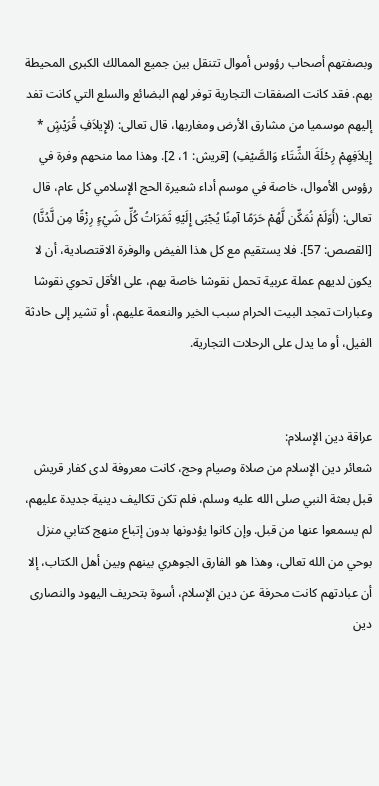وبصفتهم أصحاب رؤوس أموال تتنقل بين جميع الممالك الكبرى المحيطة بهم. فقد كانت الصفقات التجارية توفر لهم البضائع والسلع التي كانت تفد إليهم موسميا من مشارق الأرض ومغاربها، قال تعالى: (لإِيلاَفِ قُرَيْشٍ * إِيلاَفِهِمْ رِحْلَةَ الشِّتَاء وَالصَّيْفِ) [قريش: 1، 2]. وهذا مما منحهم وفرة في رؤوس الأموال، خاصة في موسم أداء شعيرة الحج الإسلامي كل عام، قال تعالى: (أَوَلَمْ نُمَكِّن لَّهُمْ حَرَمًا آمِنًا يُجْبَى إِلَيْهِ ثَمَرَاتُ كُلِّ شَيْءٍ رِزْقًا مِن لَّدُنَّا) [القصص: 57]. فلا يستقيم مع كل هذا الفيض والوفرة الاقتصادية، أن لا يكون لديهم عملة عربية تحمل نقوشا خاصة بهم، على الأقل تحوي نقوشا وعبارات تمجد البيت الحرام سبب الخير والنعمة عليهم، أو تشير إلى حادثة الفيل، أو ما يدل على الرحلات التجارية.


عراقة دين الإسلام:
شعائر دين الإسلام من صلاة وصيام وحج، كانت معروفة لدى كفار قريش قبل بعثة النبي صلى الله عليه وسلم، فلم تكن تكاليف دينية جديدة عليهم، لم يسمعوا عنها من قبل. وإن كانوا يؤدونها بدون إتباع منهج كتابي منزل بوحي من الله تعالى، وهذا هو الفارق الجوهري بينهم وبين أهل الكتاب، إلا أن عبادتهم كانت محرفة عن دين الإسلام، أسوة بتحريف اليهود والنصارى دين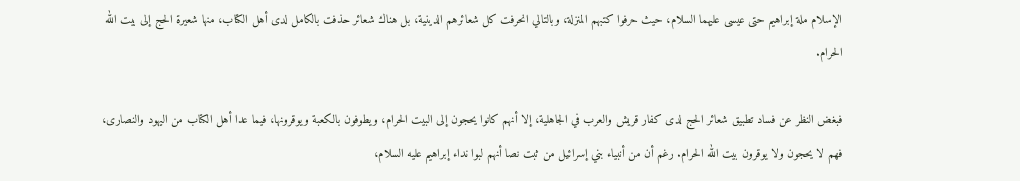الإسلام ملة إبراهيم حتى عيسى عليهما السلام، حيث حرفوا كتبهم المنزلة، وبالتالي انحرفت كل شعائرهم الدينية، بل هناك شعائر حذفت بالكامل لدى أهل الكتاب، منها شعيرة الحج إلى بيت الله الحرام.

فبغض النظر عن فساد تطبيق شعائر الحج لدى كفار قريش والعرب في الجاهلية، إلا أنهم كانوا يحجون إلى البيت الحرام، ويطوفون بالكعبة ويوقرونها، فيما عدا أهل الكتاب من اليهود والنصارى، فهم لا يحجون ولا يوقرون بيت الله الحرام. رغم أن من أنبياء بني إسرائيل من ثبت نصا أنهم لبوا نداء إبراهيم عليه السلام،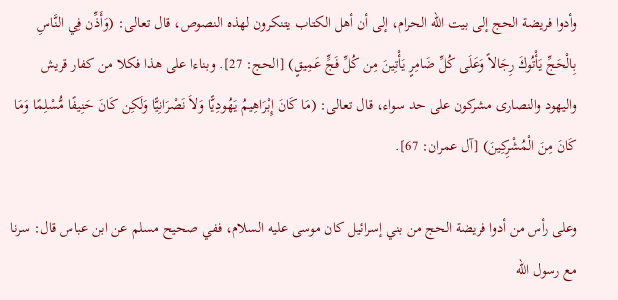وأدوا فريضة الحج إلى بيت الله الحرام، إلى أن أهل الكتاب يتنكرون لهذه النصوص، قال تعالى: (وَأَذِّن فِي النَّاسِ بِالْحَجِّ يَأْتُوكَ رِجَالاً وَعَلَى كُلِّ ضَامِرٍ يَأْتِينَ مِن كُلِّ فَجٍّ عَمِيقٍ) [الحج: 27]. وبناءا على هذا فكلا من كفار قريش واليهود والنصارى مشركون على حد سواء، قال تعالى: (مَا كَانَ إِبْرَاهِيمُ يَهُودِيًّا وَلاَ نَصْرَانِيًّا وَلَكِن كَانَ حَنِيفًا مُّسْلِمًا وَمَا كَانَ مِنَ الْمُشْرِكِينَ) [آل عمران: 67].

وعلى رأس من أدوا فريضة الحج من بني إسرائيل كان موسى عليه السلام، ففي صحيح مسلم عن ابن عباس قال: سرنا مع رسول الله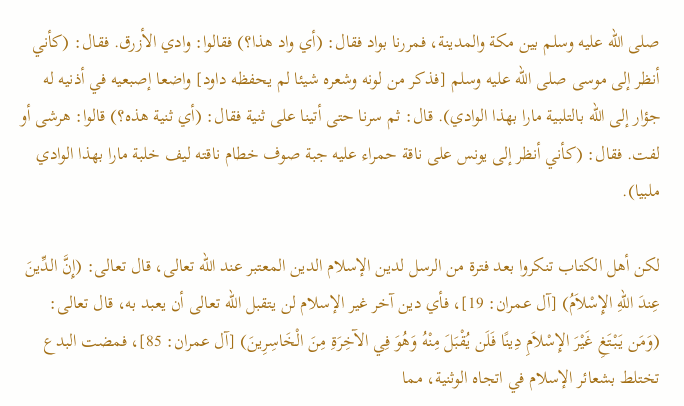صلى الله عليه وسلم بين مكة والمدينة، فمررنا بواد فقال: (أي واد هذا؟) فقالوا: وادي الأزرق. فقال: (كأني أنظر إلى موسى صلى الله عليه وسلم [فذكر من لونه وشعره شيئا لم يحفظه داود] واضعا إصبعيه في أذنيه له جؤار إلى الله بالتلبية مارا بهذا الوادي). قال: ثم سرنا حتى أتينا على ثنية فقال: (أي ثنية هذه؟) قالوا: هرشى أو لفت. فقال: (كأني أنظر إلى يونس على ناقة حمراء عليه جبة صوف خطام ناقته ليف خلبة مارا بهذا الوادي ملبيا).

لكن أهل الكتاب تنكروا بعد فترة من الرسل لدين الإسلام الدين المعتبر عند الله تعالى، قال تعالى: (إِنَّ الدِّينَ عِندَ اللّهِ الإِسْلاَمُ) [آل عمران: 19]، فأي دين آخر غير الإسلام لن يتقبل الله تعالى أن يعبد به، قال تعالى: (وَمَن يَبْتَغِ غَيْرَ الإِسْلاَمِ دِينًا فَلَن يُقْبَلَ مِنْهُ وَهُوَ فِي الآخِرَةِ مِنَ الْخَاسِرِينَ) [آل عمران: 85]، فمضت البدع تختلط بشعائر الإسلام في اتجاه الوثنية، مما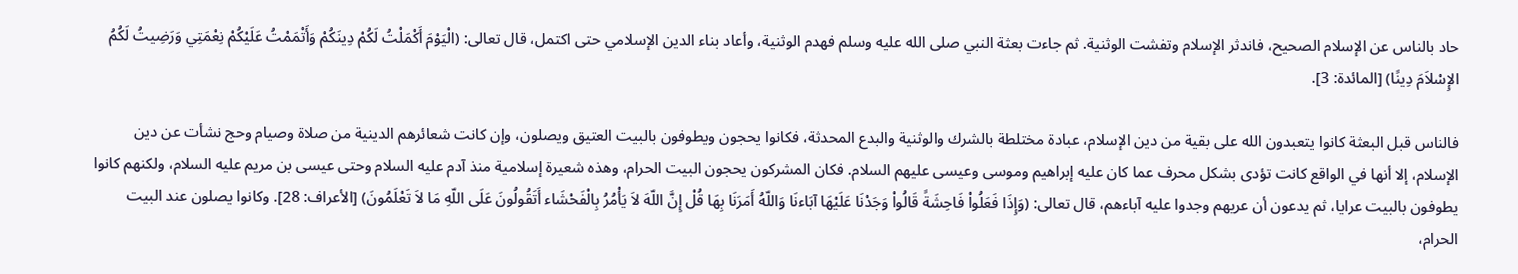حاد بالناس عن الإسلام الصحيح، فاندثر الإسلام وتفشت الوثنية. ثم جاءت بعثة النبي صلى الله عليه وسلم فهدم الوثنية، وأعاد بناء الدين الإسلامي حتى اكتمل، قال تعالى: (الْيَوْمَ أَكْمَلْتُ لَكُمْ دِينَكُمْ وَأَتْمَمْتُ عَلَيْكُمْ نِعْمَتِي وَرَضِيتُ لَكُمُ الإِسْلاَمَ دِينًا) [المائدة: 3].

فالناس قبل البعثة كانوا يتعبدون الله على بقية من دين الإسلام، عبادة مختلطة بالشرك والوثنية والبدع المحدثة، فكانوا يحجون ويطوفون بالبيت العتيق ويصلون، وإن كانت شعائرهم الدينية من صلاة وصيام وحج نشأت عن دين الإسلام، إلا أنها في الواقع كانت تؤدى بشكل محرف عما كان عليه إبراهيم وموسى وعيسى عليهم السلام. فكان المشركون يحجون البيت الحرام، وهذه شعيرة إسلامية منذ آدم عليه السلام وحتى عيسى بن مريم عليه السلام، ولكنهم كانوا يطوفون بالبيت عرايا، ثم يدعون أن عريهم وجدوا عليه آباءهم، قال تعالى: (وَإِذَا فَعَلُواْ فَاحِشَةً قَالُواْ وَجَدْنَا عَلَيْهَا آبَاءنَا وَاللّهُ أَمَرَنَا بِهَا قُلْ إِنَّ اللّهَ لاَ يَأْمُرُ بِالْفَحْشَاء أَتَقُولُونَ عَلَى اللّهِ مَا لاَ تَعْلَمُونَ) [الأعراف: 28]. وكانوا يصلون عند البيت الحرام،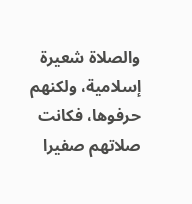والصلاة شعيرة إسلامية، ولكنهم حرفوها، فكانت صلاتهم صفيرا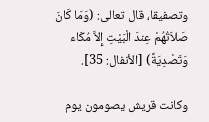وتصفيقا، قال تعالى: (وَمَا كَانَ صَلاَتُهُمْ عِندَ الْبَيْتِ إِلاَّ مُكَاء وَتَصْدِيَةً) [الأنفال: 35].

وكانت قريش يصومون يوم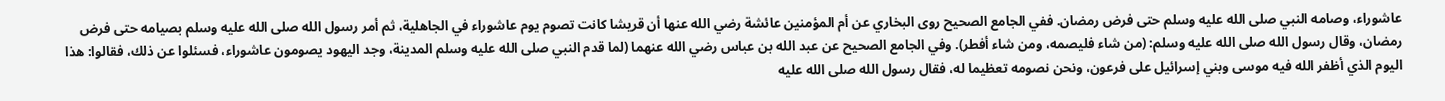عاشوراء، وصامه النبي صلى الله عليه وسلم حتى فرض رمضان. ففي الجامع الصحيح روى البخاري عن أم المؤمنين عائشة رضي الله عنها أن قريشا كانت تصوم يوم عاشوراء في الجاهلية، ثم أمر رسول الله صلى الله عليه وسلم بصيامه حتى فرض رمضان، وقال رسول الله صلى الله عليه وسلم: (من شاء فليصمه، ومن شاء أفطر). وفي الجامع الصحيح عن عبد الله بن عباس رضي الله عنهما (لما قدم النبي صلى الله عليه وسلم المدينة، وجد اليهود يصومون عاشوراء، فسئلوا عن ذلك، فقالوا: هذا اليوم الذي أظفر الله فيه موسى وبني إسرائيل على فرعون، ونحن نصومه تعظيما له، فقال رسول الله صلى الله عليه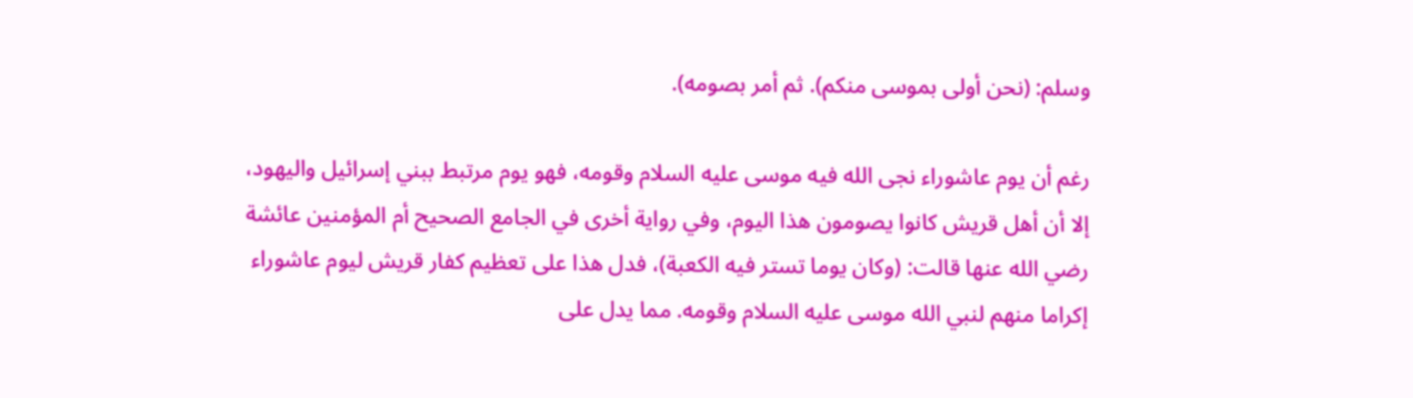وسلم: (نحن أولى بموسى منكم). ثم أمر بصومه).

رغم أن يوم عاشوراء نجى الله فيه موسى عليه السلام وقومه، فهو يوم مرتبط ببني إسرائيل واليهود، إلا أن أهل قريش كانوا يصومون هذا اليوم، وفي رواية أخرى في الجامع الصحيح أم المؤمنين عائشة رضي الله عنها قالت: (وكان يوما تستر فيه الكعبة)، فدل هذا على تعظيم كفار قريش ليوم عاشوراء إكراما منهم لنبي الله موسى عليه السلام وقومه. مما يدل على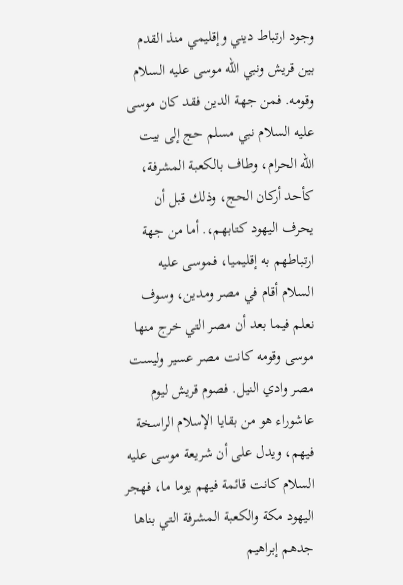وجود ارتباط ديني وإقليمي منذ القدم بين قريش ونبي الله موسى عليه السلام وقومه. فمن جهة الدين فقد كان موسى عليه السلام نبي مسلم حج إلى بيت الله الحرام، وطاف بالكعبة المشرفة، كأحد أركان الحج، وذلك قبل أن يحرف اليهود كتابهم،. أما من جهة ارتباطهم به إقليميا، فموسى عليه السلام أقام في مصر ومدين، وسوف نعلم فيما بعد أن مصر التي خرج منها موسى وقومه كانت مصر عسير وليست مصر وادي النيل. فصوم قريش ليوم عاشوراء هو من بقايا الإسلام الراسخة فيهم، ويدل على أن شريعة موسى عليه السلام كانت قائمة فيهم يوما ما، فهجر اليهود مكة والكعبة المشرفة التي بناها جدهم إبراهيم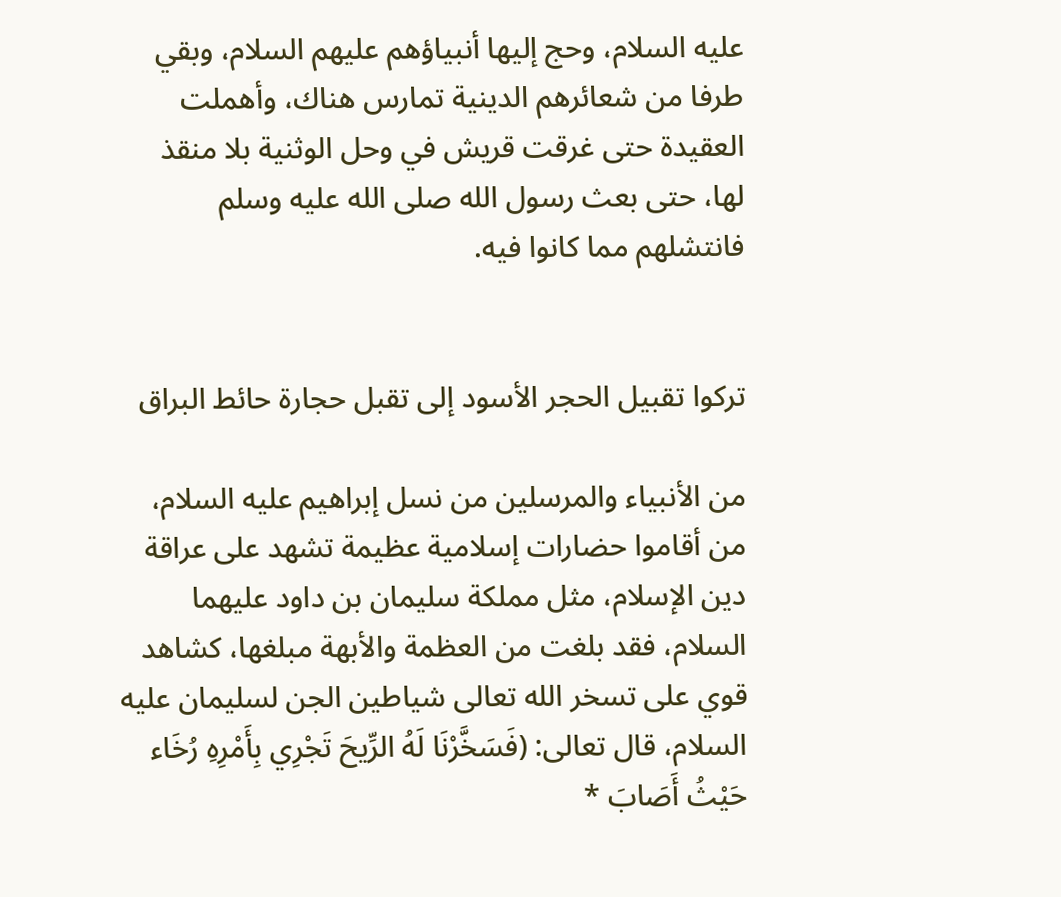عليه السلام، وحج إليها أنبياؤهم عليهم السلام، وبقي طرفا من شعائرهم الدينية تمارس هناك، وأهملت العقيدة حتى غرقت قريش في وحل الوثنية بلا منقذ لها، حتى بعث رسول الله صلى الله عليه وسلم فانتشلهم مما كانوا فيه.


تركوا تقبيل الحجر الأسود إلى تقبل حجارة حائط البراق

من الأنبياء والمرسلين من نسل إبراهيم عليه السلام، من أقاموا حضارات إسلامية عظيمة تشهد على عراقة دين الإسلام، مثل مملكة سليمان بن داود عليهما السلام، فقد بلغت من العظمة والأبهة مبلغها، كشاهد قوي على تسخر الله تعالى شياطين الجن لسليمان عليه السلام، قال تعالى: (فَسَخَّرْنَا لَهُ الرِّيحَ تَجْرِي بِأَمْرِهِ رُخَاء حَيْثُ أَصَابَ *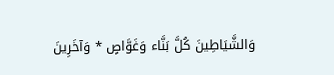وَالشَّيَاطِينَ كُلَّ بَنَّاء وَغَوَّاصٍ * وَآخَرِينَ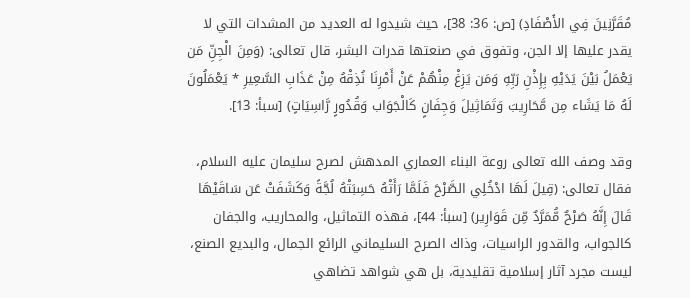مُقَرَّنِينَ فِي الأَصْفَادِ) [ص: 36: 38]، حيث شيدوا له العديد من المشدات التي لا يقدر عليها إلا الجن، وتفوق في صنعتها قدرات البشر، قال تعالى: (وَمِنَ الْجِنِّ مَن يَعْمَلُ بَيْنَ يَدَيْهِ بِإِذْنِ رَبِّهِ وَمَن يَزِغْ مِنْهُمْ عَنْ أَمْرِنَا نُذِقْهُ مِنْ عَذَابِ السَّعِيرِ * يَعْمَلُونَ لَهُ مَا يَشَاء مِن مَّحَارِيبَ وَتَمَاثِيلَ وَجِفَانٍ كَالْجَوَاب وَقُدُورٍ رَّاسِيَاتٍ) [سبأ: 13].

وقد وصف الله تعالى روعة البناء العماري المدهش لصرح سليمان عليه السلام، فقال تعالى: (قِيلَ لَهَا ادْخُلِي الصَّرْحَ فَلَمَّا رَأَتْهُ حَسِبَتْهُ لُجَّةً وَكَشَفَتْ عَن سَاقَيْهَا قَالَ إِنَّهُ صَرْحٌ مُّمَرَّدٌ مِّن قَوَارِير) [سبأ: 44]، فهذه التماثيل، والمحاريب، والجفان كالجواب، والقدور الراسيات، وذاك الصرح السليماني الرائع الجمال، والبديع الصنع، ليست مجرد آثار إسلامية تقليدية، بل هي شواهد تضاهي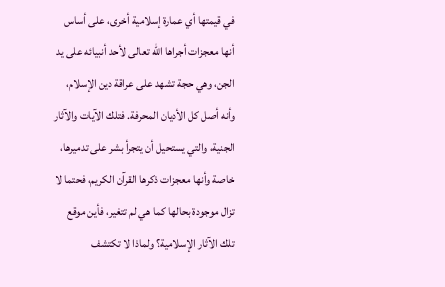في قيمتها أي عمارة إسلامية أخرى، على أساس أنها معجزات أجراها الله تعالى لأحد أنبيائه على يد الجن، وهي حجة تشهد على عراقة دين الإسلام، وأنه أصل كل الأديان المحرفة. فتلك الآيات والآثار الجنية، والتي يستحيل أن يتجرأ بشر على تدميرها، خاصة وأنها معجزات ذكرها القرآن الكريم، فحتما لا تزال موجودة بحالها كما هي لم تتغير، فأين موقع تلك الآثار الإسلامية؟ ولماذا لا تكتشف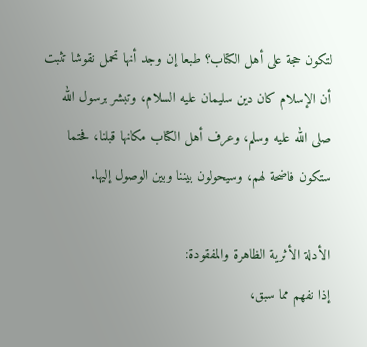لتكون حجة على أهل الكتاب؟ طبعا إن وجد أنها تحمل نقوشا تثبت أن الإسلام كان دين سليمان عليه السلام، وتبشر برسول الله صلى الله عليه وسلم، وعرف أهل الكتاب مكانها قبلنا، فحتما ستكون فاضحة لهم، وسيحولون بيننا وبين الوصول إليها.

الأدلة الأثرية الظاهرة والمفقودة:
إذا نفهم مما سبق،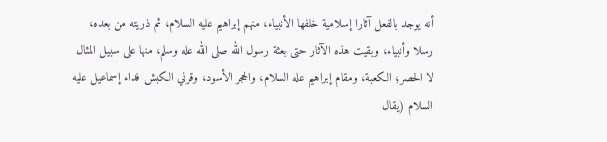أنه يوجد بالفعل آثارا إسلامية خلفها الأنبياء، منهم إبراهيم عليه السلام، ثم ذريته من بعده، رسلا وأنبياء، وبقيت هذه الآثار حتى بعثة رسول الله صلى الله عله وسلم، منها على سبيل المثال لا الحصر؛ الكعبة، ومقام إبراهيم عله السلام، والحجر الأسود، وقرني الكبش فداء إسماعيل عليه السلام (يقال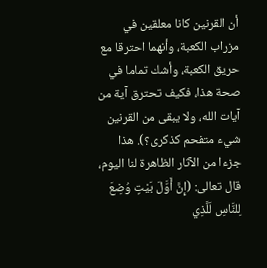أن القرنين كانا معلقين في مزراب الكعبة، وأنهما احترقا مع حريق الكعبة، وأشك تماما في صحة هذا، فكيف تحترق آية من آيات الله، ولا يبقى من القرنين شيء متفحم كذكرى؟). هذا جزءا من الآثار الظاهرة لنا اليوم، قال تعالى: (إِنَّ أَوَّلَ بَيْتٍ وُضِعَ لِلنَّاسِ لَلَّذِي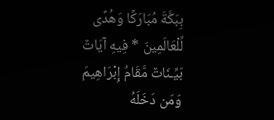بِبَكَّةَ مُبَارَكًا وَهُدًى لِّلْعَالَمِينَ * فِيهِ آيَاتٌ بَيِّـنَاتٌ مَّقَامُ إِبْرَاهِيمَ وَمَن دَخَلَهُ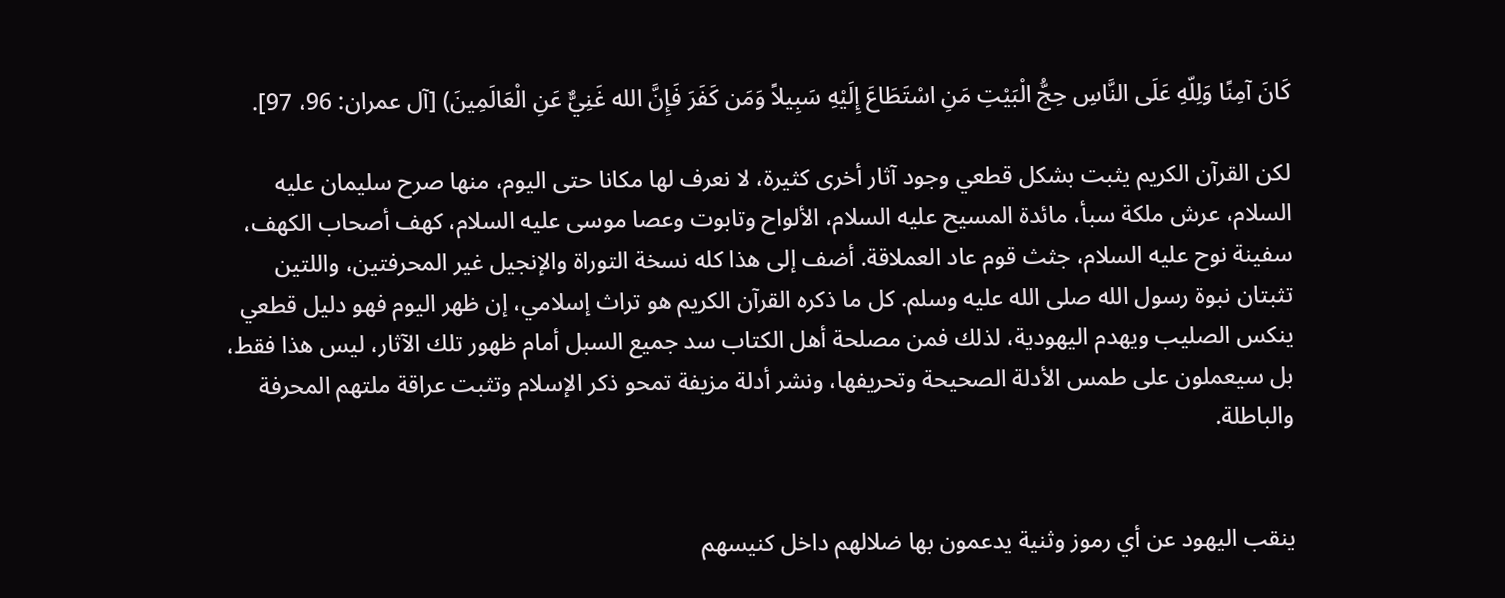كَانَ آمِنًا وَلِلّهِ عَلَى النَّاسِ حِجُّ الْبَيْتِ مَنِ اسْتَطَاعَ إِلَيْهِ سَبِيلاً وَمَن كَفَرَ فَإِنَّ الله غَنِيٌّ عَنِ الْعَالَمِينَ) [آل عمران: 96، 97].

لكن القرآن الكريم يثبت بشكل قطعي وجود آثار أخرى كثيرة، لا نعرف لها مكانا حتى اليوم، منها صرح سليمان عليه السلام، عرش ملكة سبأ، مائدة المسيح عليه السلام، الألواح وتابوت وعصا موسى عليه السلام، كهف أصحاب الكهف، سفينة نوح عليه السلام، جثث قوم عاد العملاقة. أضف إلى هذا كله نسخة التوراة والإنجيل غير المحرفتين، واللتين تثبتان نبوة رسول الله صلى الله عليه وسلم. كل ما ذكره القرآن الكريم هو تراث إسلامي، إن ظهر اليوم فهو دليل قطعي ينكس الصليب ويهدم اليهودية، لذلك فمن مصلحة أهل الكتاب سد جميع السبل أمام ظهور تلك الآثار، ليس هذا فقط، بل سيعملون على طمس الأدلة الصحيحة وتحريفها، ونشر أدلة مزيفة تمحو ذكر الإسلام وتثبت عراقة ملتهم المحرفة والباطلة.


ينقب اليهود عن أي رموز وثنية يدعمون بها ضلالهم داخل كنيسهم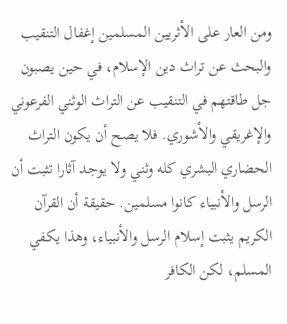ومن العار على الأثريين المسلمين إغفال التنقيب والبحث عن تراث دين الإسلام، في حين يصبون جل طاقتهم في التنقيب عن التراث الوثني الفرعوني والإغريقي والأشوري. فلا يصح أن يكون التراث الحضاري البشري كله وثني ولا يوجد آثارا تثبت أن الرسل والأنبياء كانوا مسلمين. حقيقة أن القرآن الكريم يثبت إسلام الرسل والأنبياء، وهذا يكفي المسلم، لكن الكافر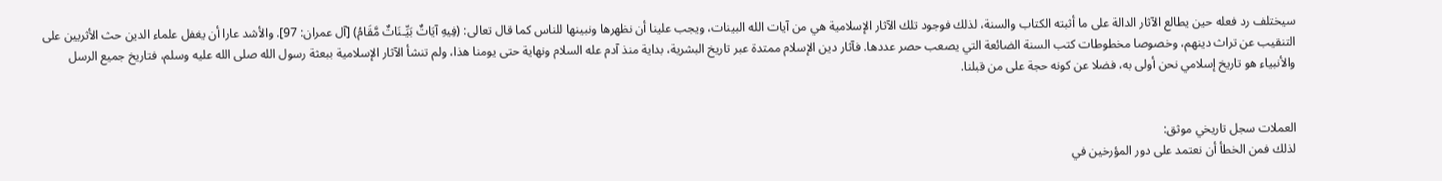سيختلف رد فعله حين يطالع الآثار الدالة على ما أثبته الكتاب والسنة، لذلك فوجود تلك الآثار الإسلامية هي من آيات الله البينات، ويجب علينا أن نظهرها ونبينها للناس كما قال تعالى: (فِيهِ آيَاتٌ بَيِّـنَاتٌ مَّقَامُ) [آل عمران: 97]. والأشد عارا أن يغفل علماء الدين حث الأثريين على التنقيب عن تراث دينهم، وخصوصا مخطوطات كتب السنة الضائعة التي يصعب حصر عددها. فآثار دين الإسلام ممتدة عبر تاريخ البشرية، بداية منذ آدم عله السلام ونهاية حتى يومنا هذا، ولم تنشأ الآثار الإسلامية ببعثة رسول الله صلى الله عليه وسلم، فتاريخ جميع الرسل والأنبياء هو تاريخ إسلامي نحن أولى به، فضلا عن كونه حجة على من قبلنا.


العملات سجل تاريخي موثق:
لذلك فمن الخطأ أن نعتمد على دور المؤرخين في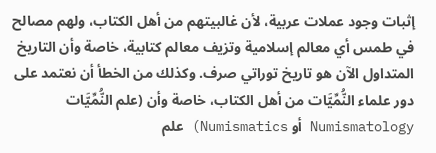إثبات وجود عملات عربية، لأن غالبيتهم من أهل الكتاب، ولهم مصالح في طمس أي معالم إسلامية وتزيف معالم كتابية، خاصة وأن التاريخ المتداول الآن هو تاريخ توراتي صرف. وكذلك من الخطأ أن نعتمد على دور علماء النُّمِّيَّات من أهل الكتاب، خاصة وأن (علم النُّمِّيَّات Numismatology أو Numismatics) علم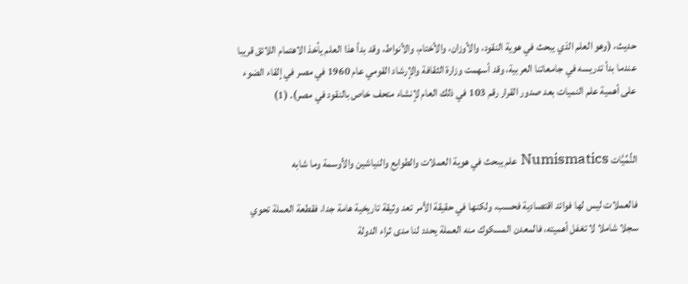حديث، (وهو العلم الذي يبحث في هوية النقود، والأوزان، والأختام، والأنواط، وقد بدأ هذا العلم يأخذ الاهتمام اللائق قريبا عندما بدأ تدريسه في جامعاتنا العربية، وقد أسهمت وزارة الثقافة والإرشاد القومي عام 1960 في مصر في إلقاء الضوء على أهمية علم النميات بعد صدور القرار رقم 103 في ذلك العام لإنشاء متحف خاص بالنقود في مصر). (1)


النُّمِّيَّات Numismatics علم يبحث في هوية العملات والطوابع والنياشين والأوسمة وما شابه

فالعملات ليس لها فوائد اقتصادية فحسب، ولكنها في حقيقة الأمر تعد وثيقة تاريخية هامة جدا، فقطعة العملة تحوي سجلا شاملا لا تغفل أهميته، فالمعدن المسكوك منه العملة يحدد لنا مدى ثراء الدولة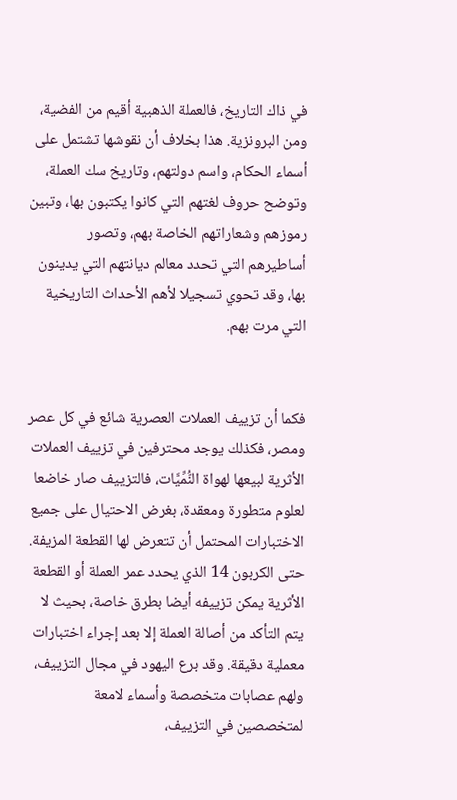في ذاك التاريخ، فالعملة الذهبية أقيم من الفضية، ومن البرونزية. هذا بخلاف أن نقوشها تشتمل على أسماء الحكام، واسم دولتهم، وتاريخ سك العملة، وتوضح حروف لغتهم التي كانوا يكتبون بها، وتبين رموزهم وشعاراتهم الخاصة بهم، وتصور أساطيرهم التي تحدد معالم ديانتهم التي يدينون بها، وقد تحوي تسجيلا لأهم الأحداث التاريخية التي مرت بهم.


فكما أن تزييف العملات العصرية شائع في كل عصر ومصر، فكذلك يوجد محترفين في تزييف العملات الأثرية لبيعها لهواة النُّمِّيَّات، فالتزييف صار خاضعا لعلوم متطورة ومعقدة، بغرض الاحتيال على جميع الاختبارات المحتمل أن تتعرض لها القطعة المزيفة. حتى الكربون 14 الذي يحدد عمر العملة أو القطعة الأثرية يمكن تزييفه أيضا بطرق خاصة، بحيث لا يتم التأكد من أصالة العملة إلا بعد إجراء اختبارات معملية دقيقة. وقد برع اليهود في مجال التزييف، ولهم عصابات متخصصة وأسماء لامعة لمتخصصين في التزييف،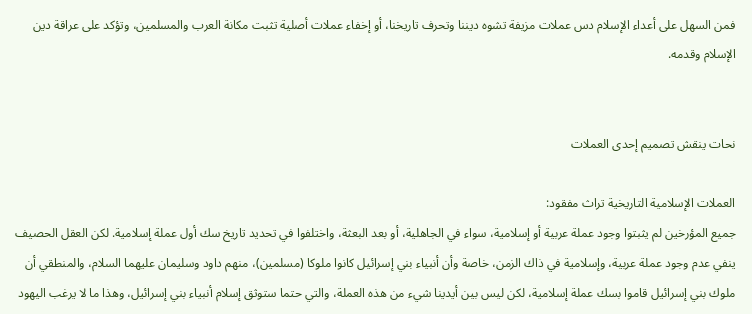فمن السهل على أعداء الإسلام دس عملات مزيفة تشوه ديننا وتحرف تاريخنا، أو إخفاء عملات أصلية تثبت مكانة العرب والمسلمين، وتؤكد على عراقة دين الإسلام وقدمه.


نحات ينقش تصميم إحدى العملات

العملات الإسلامية التاريخية تراث مفقود:
جميع المؤرخين لم يثبتوا وجود عملة عربية أو إسلامية، سواء في الجاهلية، أو بعد البعثة، واختلفوا في تحديد تاريخ سك أول عملة إسلامية. لكن العقل الحصيف ينفي عدم وجود عملة عربية، وإسلامية في ذاك الزمن، خاصة وأن أنبياء بني إسرائيل كانوا ملوكا (مسلمين)، منهم داود وسليمان عليهما السلام، والمنطقي أن ملوك بني إسرائيل قاموا بسك عملة إسلامية، لكن ليس بين أيدينا شيء من هذه العملة، والتي حتما ستوثق إسلام أنبياء بني إسرائيل، وهذا ما لا يرغب اليهود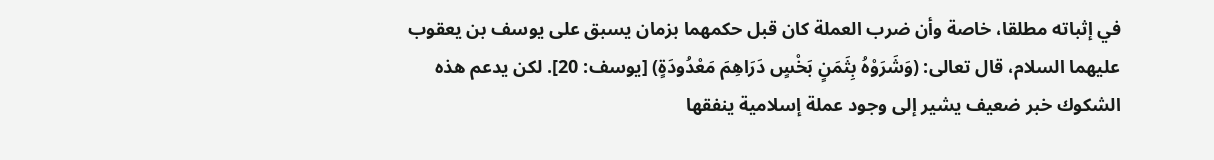في إثباته مطلقا، خاصة وأن ضرب العملة كان قبل حكمهما بزمان يسبق على يوسف بن يعقوب عليهما السلام، قال تعالى: (وَشَرَوْهُ بِثَمَنٍ بَخْسٍ دَرَاهِمَ مَعْدُودَةٍ) [يوسف: 20]. لكن يدعم هذه الشكوك خبر ضعيف يشير إلى وجود عملة إسلامية ينفقها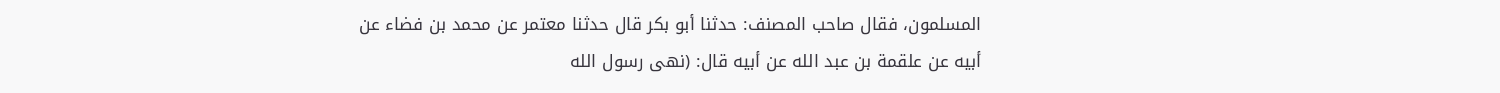المسلمون، فقال صاحب المصنف: حدثنا أبو بكر قال حدثنا معتمر عن محمد بن فضاء عن أبيه عن علقمة بن عبد الله عن أبيه قال: (نهى رسول الله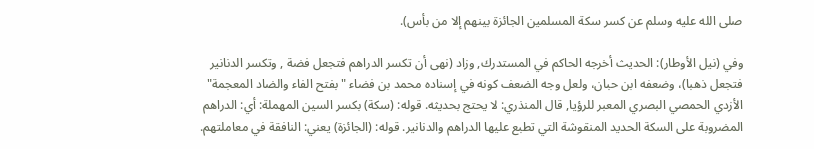صلى الله عليه وسلم عن كسر سكة المسلمين الجائزة بينهم إلا من بأس).

وفي (نيل الأوطار): الحديث أخرجه الحاكم في المستدرك, وزاد (نهى أن تكسر الدراهم فتجعل فضة , وتكسر الدنانير فتجعل ذهبا)، وضعفه ابن حبان، ولعل وجه الضعف كونه في إسناده محمد بن فضاء "بفتح الفاء والضاد المعجمة" الأزدي الحمصي البصري المعبر للرؤيا, قال المنذري: لا يحتج بحديثه. قوله: (سكة) بكسر السين المهملة: أي: الدراهم المضروبة على السكة الحديد المنقوشة التي تطبع عليها الدراهم والدنانير. قوله: (الجائزة) يعني: النافقة في معاملتهم.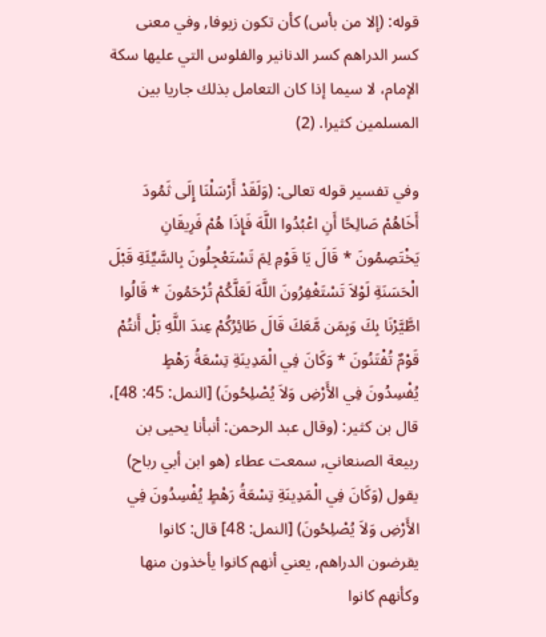قوله: (إلا من بأس) كأن تكون زيوفا, وفي معنى كسر الدراهم كسر الدنانير والفلوس التي عليها سكة الإمام، لا سيما إذا كان التعامل بذلك جاريا بين المسلمين كثيرا. (2)

وفي تفسير قوله تعالى: (وَلَقَدْ أَرْسَلْنَا إِلَى ثَمُودَ أَخَاهُمْ صَالِحًا أَنِ اعْبُدُوا اللَّهَ فَإِذَا هُمْ فَرِيقَانِ يَخْتَصِمُونَ * قَالَ يَا قَوْمِ لِمَ تَسْتَعْجِلُونَ بِالسَّيِّئَةِ قَبْلَ الْحَسَنَةِ لَوْلاَ تَسْتَغْفِرُونَ اللَّهَ لَعَلَّكُمْ تُرْحَمُونَ * قَالُوا اطَّيَّرْنَا بِكَ وَبِمَن مَّعَكَ قَالَ طَائِرُكُمْ عِندَ اللَّهِ بَلْ أَنتُمْ قَوْمٌ تُفْتَنُونَ * وَكَانَ فِي الْمَدِينَةِ تِسْعَةُ رَهْطٍ يُفْسِدُونَ فِي الأَرْضِ وَلاَ يُصْلِحُونَ) [النمل: 45: 48]، قال بن كثير: (وقال عبد الرحمن: أنبأنا يحيى بن ربيعة الصنعاني, سمعت عطاء (هو ابن أبي رباح) يقول (وَكَانَ فِي الْمَدِينَةِ تِسْعَةُ رَهْطٍ يُفْسِدُونَ فِي الأَرْضِ وَلاَ يُصْلِحُونَ) [النمل: 48] قال: كانوا يقرضون الدراهم, يعني أنهم كانوا يأخذون منها وكأنهم كانوا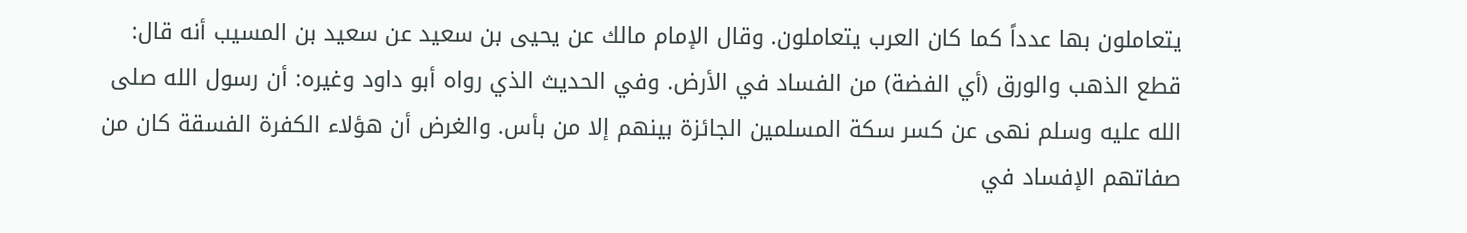يتعاملون بها عدداً كما كان العرب يتعاملون. وقال الإمام مالك عن يحيى بن سعيد عن سعيد بن المسيب أنه قال: قطع الذهب والورق (أي الفضة) من الفساد في الأرض. وفي الحديث الذي رواه أبو داود وغيره: أن رسول الله صلى الله عليه وسلم نهى عن كسر سكة المسلمين الجائزة بينهم إلا من بأس. والغرض أن هؤلاء الكفرة الفسقة كان من صفاتهم الإفساد في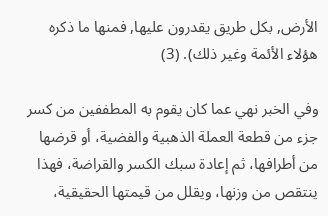الأرض, بكل طريق يقدرون عليها, فمنها ما ذكره هؤلاء الأئمة وغير ذلك). (3)

وفي الخبر نهي عما كان يقوم به المطففين من كسر جزء من قطعة العملة الذهبية والفضية، أو قرضها من أطرافها، ثم إعادة سبك الكسر والقراضة، فهذا ينتقص من وزنها، ويقلل من قيمتها الحقيقية،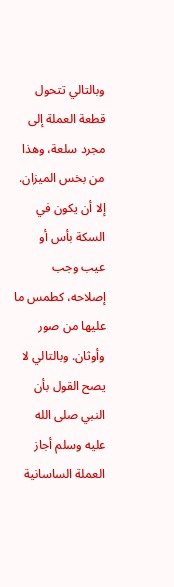وبالتالي تتحول قطعة العملة إلى مجرد سلعة، وهذا من بخس الميزان. إلا أن يكون في السكة بأس أو عيب وجب إصلاحه، كطمس ما عليها من صور وأوثان. وبالتالي لا يصح القول بأن النبي صلى الله عليه وسلم أجاز العملة الساسانية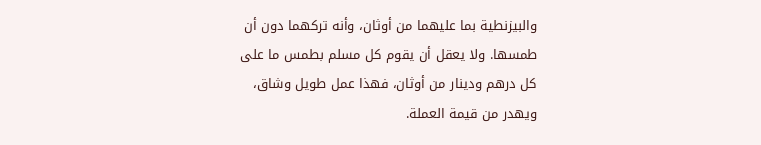والبيزنطية بما عليهما من أوثان، وأنه تركهما دون أن طمسها. ولا يعقل أن يقوم كل مسلم بطمس ما على كل درهم ودينار من أوثان، فهذا عمل طويل وشاق، ويهدر من قيمة العملة.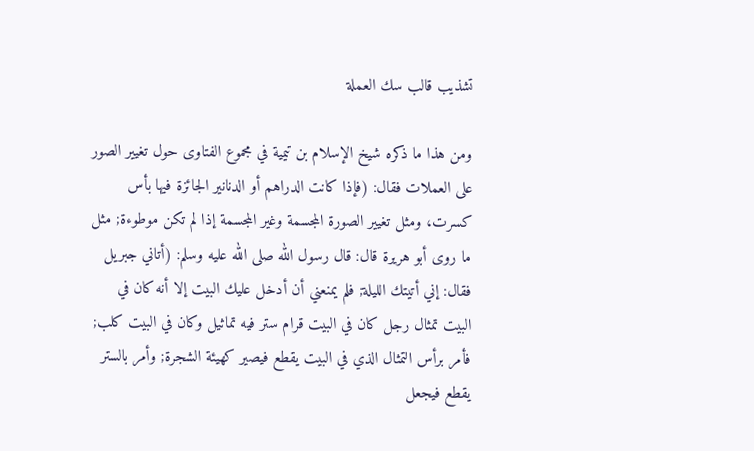تشذيب قالب سك العملة

ومن هذا ما ذكره شيخ الإسلام بن تيمية في مجموع الفتاوى حول تغيير الصور على العملات فقال: (فإذا كانت الدراهم أو الدنانير الجائزة فيها بأس كسرت، ومثل تغيير الصورة المجسمة وغير المجسمة إذا لم تكن موطوءة; مثل ما روى أبو هريرة قال: قال رسول الله صلى الله عليه وسلم: (أتاني جبريل فقال: إني أتيتك الليلة; فلم يمنعني أن أدخل عليك البيت إلا أنه كان في البيت تمثال رجل كان في البيت قرام ستر فيه تماثيل وكان في البيت كلب; فأمر برأس التمثال الذي في البيت يقطع فيصير كهيئة الشجرة; وأمر بالستر يقطع فيجعل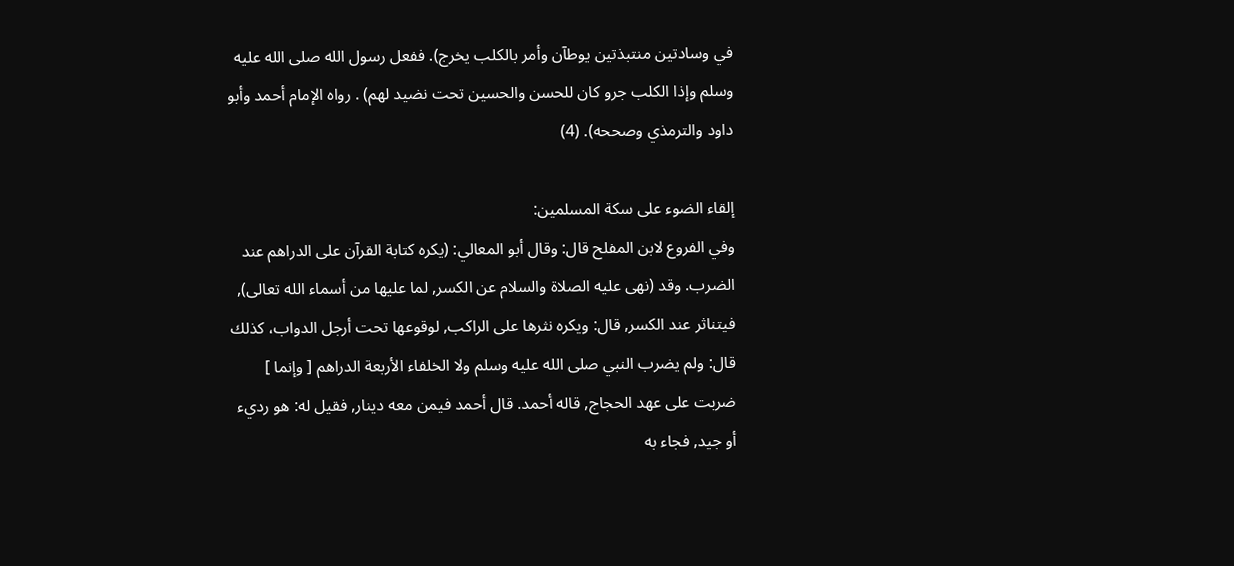في وسادتين منتبذتين يوطآن وأمر بالكلب يخرج). ففعل رسول الله صلى الله عليه وسلم وإذا الكلب جرو كان للحسن والحسين تحت نضيد لهم) . رواه الإمام أحمد وأبو داود والترمذي وصححه). (4)

إلقاء الضوء على سكة المسلمين:
وفي الفروع لابن المفلح قال: وقال أبو المعالي: (يكره كتابة القرآن على الدراهم عند الضرب. وقد (نهى عليه الصلاة والسلام عن الكسر, لما عليها من أسماء الله تعالى), فيتناثر عند الكسر, قال: ويكره نثرها على الراكب, لوقوعها تحت أرجل الدواب، كذلك قال: ولم يضرب النبي صلى الله عليه وسلم ولا الخلفاء الأربعة الدراهم [ وإنما ] ضربت على عهد الحجاج, قاله أحمد. قال أحمد فيمن معه دينار, فقيل له: هو رديء أو جيد, فجاء به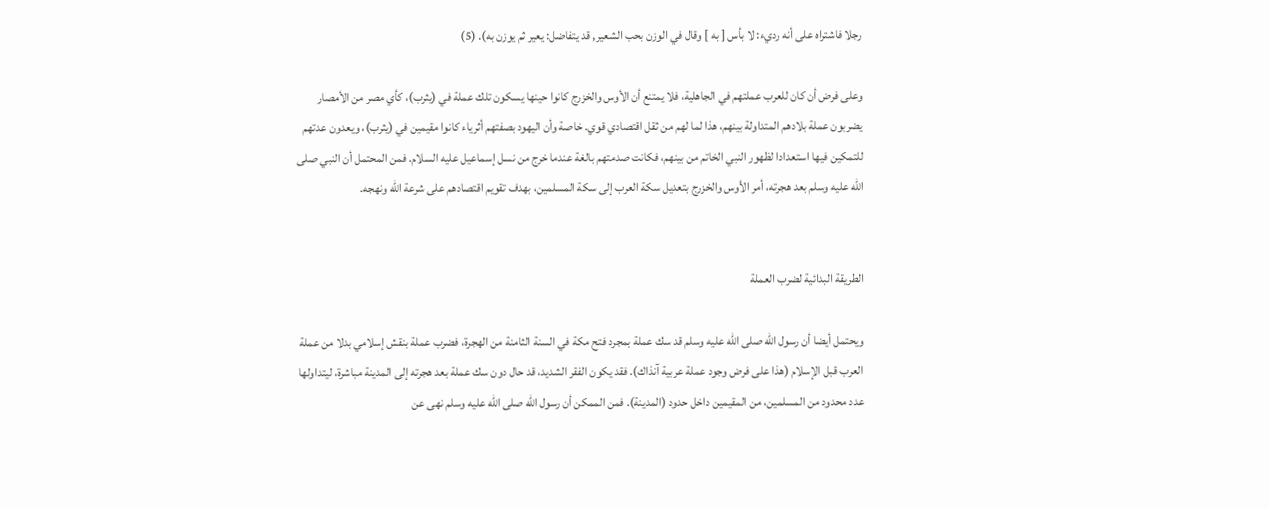رجلا فاشتراه على أنه رديء: لا بأس [ به ] وقال في الوزن بحب الشعير, قد يتفاضل: يعير ثم يوزن به). (5)

وعلى فرض أن كان للعرب عملتهم في الجاهلية، فلا يمتنع أن الأوس والخزرج كانوا حينها يسكون تلك عملة في (يثرب)، كأي مصر من الأمصار يضربون عملة بلادهم المتداولة بينهم، هذا لما لهم من ثقل اقتصادي قوي. خاصة وأن اليهود بصفتهم أثرياء كانوا مقيمين في (يثرب)، ويعدون عدتهم للتمكين فيها استعدادا لظهور النبي الخاتم من بينهم، فكانت صدمتهم بالغة عندما خرج من نسل إسماعيل عليه السلام. فمن المحتمل أن النبي صلى الله عليه وسلم بعد هجرته، أمر الأوس والخزرج بتعديل سكة العرب إلى سكة المسلمين، بهدف تقويم اقتصادهم على شرعة الله ونهجه.


الطريقة البدائية لضرب العملة

ويحتمل أيضا أن رسول الله صلى الله عليه وسلم قد سك عملة بمجرد فتح مكة في السنة الثامنة من الهجرة، فضرب عملة بنقش إسلامي بدلا من عملة العرب قبل الإسلام (هذا على فرض وجود عملة عربية آنذاك). فقد يكون الفقر الشديد، قد حال دون سك عملة بعد هجرته إلى المدينة مباشرة، ليتداولها عدد محدود من المسلمين، من المقيمين داخل حدود (المدينة). فمن الممكن أن رسول الله صلى الله عليه وسلم نهى عن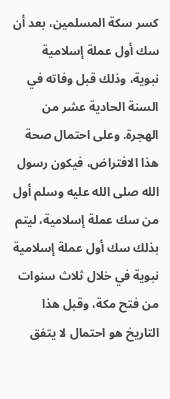كسر سكة المسلمين، بعد أن سك أول عملة إسلامية نبوية، وذلك قبل وفاته في السنة الحادية عشر من الهجرة. وعلى احتمال صحة هذا الافتراض، فيكون رسول الله صلى الله عليه وسلم أول من سك عملة إسلامية، ليتم بذلك سك أول عملة إسلامية نبوية في خلال ثلاث سنوات من فتح مكة، وقبل هذا التاريخ هو احتمال لا يتفق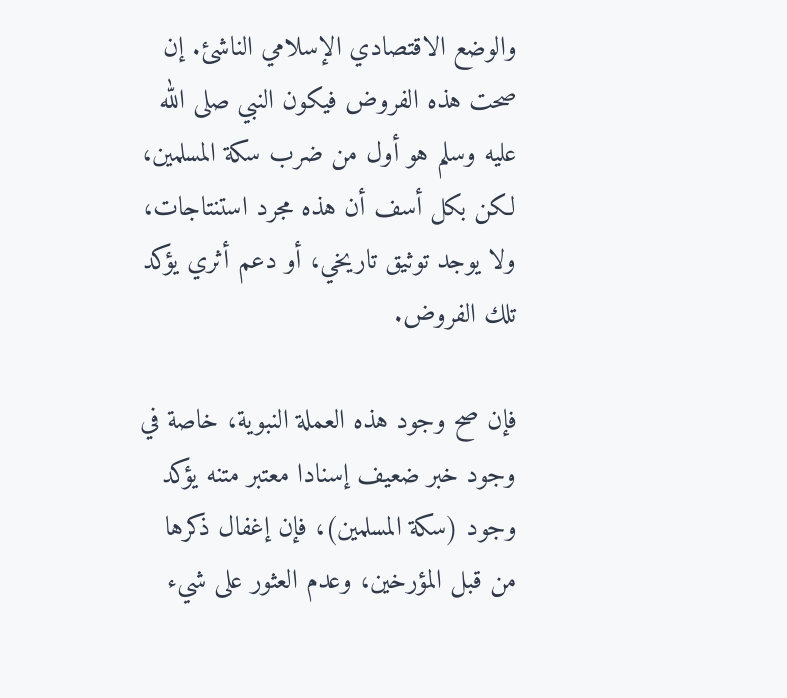والوضع الاقتصادي الإسلامي الناشئ. إن صحت هذه الفروض فيكون النبي صلى الله عليه وسلم هو أول من ضرب سكة المسلمين، لكن بكل أسف أن هذه مجرد استنتاجات، ولا يوجد توثيق تاريخي، أو دعم أثري يؤكد تلك الفروض.

فإن صح وجود هذه العملة النبوية، خاصة في وجود خبر ضعيف إسنادا معتبر متنه يؤكد وجود (سكة المسلمين)، فإن إغفال ذكرها من قبل المؤرخين، وعدم العثور على شيء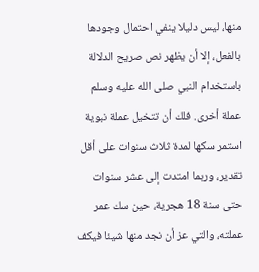منها، ليس دليلا ينفي احتمال وجودها بالفعل، إلا أن يظهر نص صريح الدلالة باستخدام النبي صلى الله عليه وسلم عملة أخرى. فلك أن تتخيل عملة نبوية استمر سكها لمدة ثلاث سنوات على أقل تقدير، وربما امتدت إلى عشر سنوات حتى سنة 18 هجرية، حين سك عمر عملته، والتي عز أن نجد منها شيئا فيكف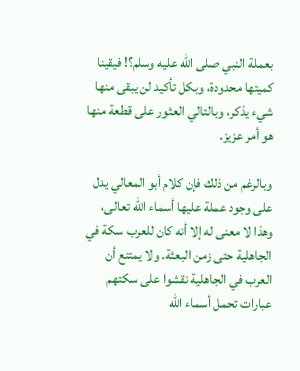بعملة النبي صلى الله عليه وسلم؟! فيقينا كميتها محدودة، وبكل تأكيد لن يبقى منها شيء يذكر، وبالتالي العثور على قطعة منها هو أمر عزيز.

وبالرغم من ذلك فإن كلام أبو المعالي يدل على وجود عملة عليها أسماء الله تعالى، وهذا لا معنى له إلا أنه كان للعرب سكة في الجاهلية حتى زمن البعثة. ولا يمتنع أن العرب في الجاهلية نقشوا على سكتهم عبارات تحمل أسماء الله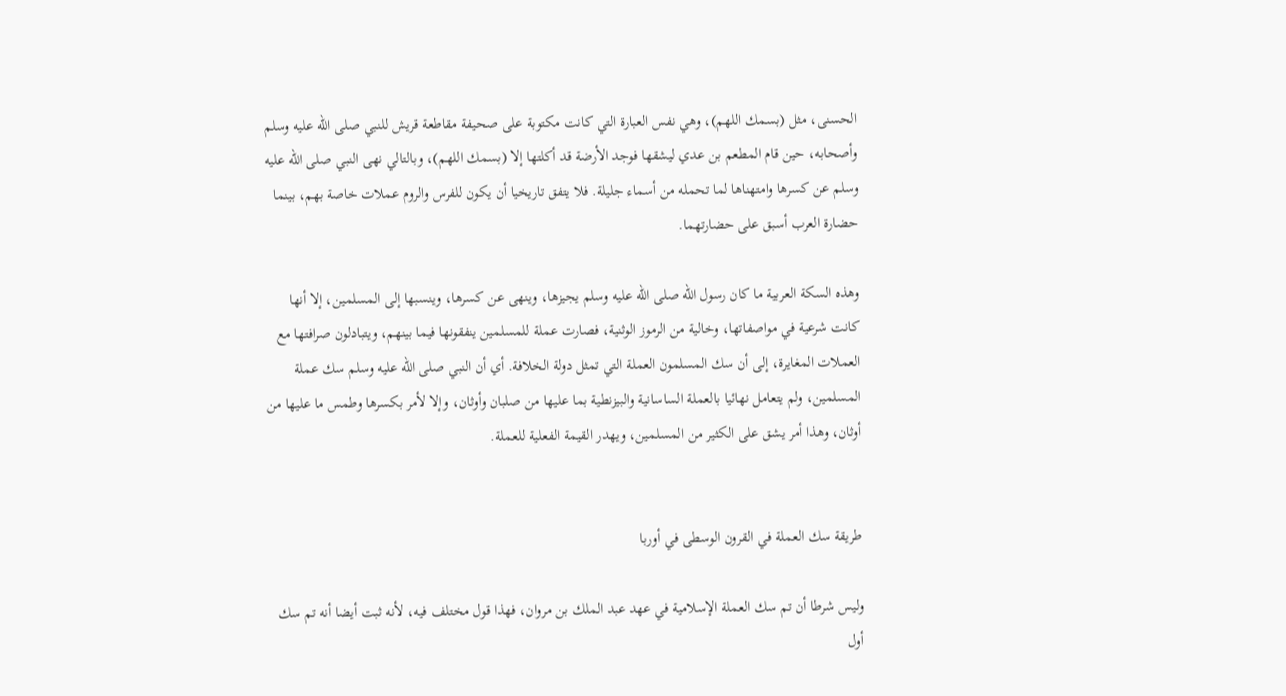الحسنى، مثل (بسمك اللهم)، وهي نفس العبارة التي كانت مكتوبة على صحيفة مقاطعة قريش للنبي صلى الله عليه وسلم وأصحابه، حين قام المطعم بن عدي ليشقها فوجد الأرضة قد أكلتها إلا (بسمك اللهم)، وبالتالي نهى النبي صلى الله عليه وسلم عن كسرها وامتهناها لما تحمله من أسماء جليلة. فلا يتفق تاريخيا أن يكون للفرس والروم عملات خاصة بهم، بينما حضارة العرب أسبق على حضارتهما.

وهذه السكة العربية ما كان رسول الله صلى الله عليه وسلم يجيزها، وينهى عن كسرها، وينسبها إلى المسلمين، إلا أنها كانت شرعية في مواصفاتها، وخالية من الرموز الوثنية، فصارت عملة للمسلمين ينفقونها فيما بينهم، ويتبادلون صرافتها مع العملات المغايرة، إلى أن سك المسلمون العملة التي تمثل دولة الخلافة. أي أن النبي صلى الله عليه وسلم سك عملة المسلمين، ولم يتعامل نهائيا بالعملة الساسانية والبيزنطية بما عليها من صلبان وأوثان، وإلا لأمر بكسرها وطمس ما عليها من أوثان، وهذا أمر يشق على الكثير من المسلمين، ويهدر القيمة الفعلية للعملة.


طريقة سك العملة في القرون الوسطى في أوربا

وليس شرطا أن تم سك العملة الإسلامية في عهد عبد الملك بن مروان، فهذا قول مختلف فيه، لأنه ثبت أيضا أنه تم سك أول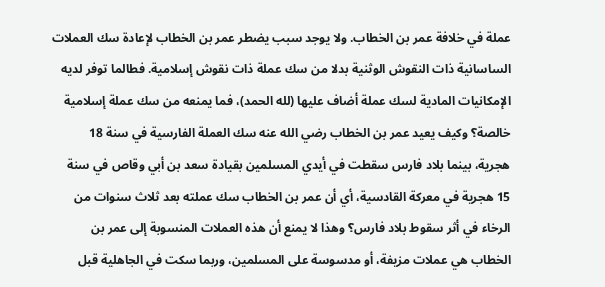عملة في خلافة عمر بن الخطاب. ولا يوجد سبب يضطر عمر بن الخطاب لإعادة سك العملات الساسانية ذات النقوش الوثنية بدلا من سك عملة ذات نقوش إسلامية. فطالما توفر لديه الإمكانيات المادية لسك عملة أضاف عليها (لله الحمد)، فما يمنعه من سك عملة إسلامية خالصة؟ وكيف يعيد عمر بن الخطاب رضي الله عنه سك العملة الفارسية في سنة 18 هجرية، بينما بلاد فارس سقطت في أيدي المسلمين بقيادة سعد بن أبي وقاص في سنة 15 هجرية في معركة القادسية، أي أن عمر بن الخطاب سك عملته بعد ثلاث سنوات من الرخاء في أثر سقوط بلاد فارس؟ وهذا لا يمنع أن هذه العملات المنسوبة إلى عمر بن الخطاب هي عملات مزيفة، أو مدسوسة على المسلمين، وربما سكت في الجاهلية قبل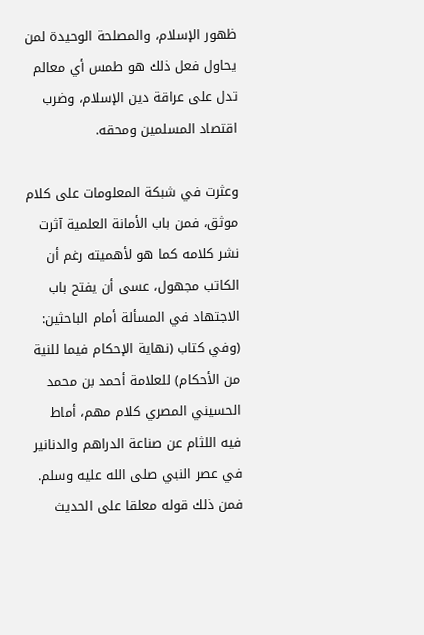ظهور الإسلام، والمصلحة الوحيدة لمن يحاول فعل ذلك هو طمس أي معالم تدل على عراقة دين الإسلام، وضرب اقتصاد المسلمين ومحقه.

وعثرت في شبكة المعلومات على كلام موثق، فمن باب الأمانة العلمية آثرت نشر كلامه كما هو لأهميته رغم أن الكاتب مجهول، عسى أن يفتح باب الاجتهاد في المسألة أمام الباحثين: (وفي كتاب (نهاية الإحكام فيما للنية من الأحكام) للعلامة أحمد بن محمد الحسيني المصري كلام مهم، أماط فيه اللثام عن صناعة الدراهم والدنانير في عصر النبي صلى الله عليه وسلم. فمن ذلك قوله معلقا على الحديث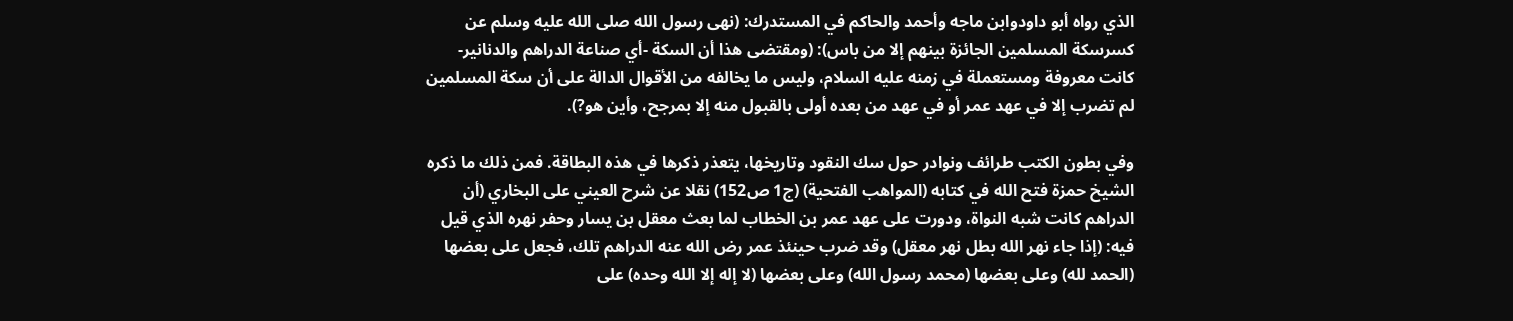الذي رواه أبو داودوابن ماجه وأحمد والحاكم في المستدرك: (نهى رسول الله صلى الله عليه وسلم عن كسرسكة المسلمين الجائزة بينهم إلا من باس): (ومقتضى هذا أن السكة -أي صناعة الدراهم والدنانير- كانت معروفة ومستعملة في زمنه عليه السلام، وليس ما يخالفه من الأقوال الدالة على أن سكة المسلمين لم تضرب إلا في عهد عمر أو في عهد من بعده أولى بالقبول منه إلا بمرجح، وأين هو?).

وفي بطون الكتب طرائف ونوادر حول سك النقود وتاريخها، يتعذر ذكرها في هذه البطاقة. فمن ذلك ما ذكره الشيخ حمزة فتح الله في كتابه (المواهب الفتحية) (ج1 ص152) نقلا عن شرح العيني على البخاري (أن الدراهم كانت شبه النواة، ودورت على عهد عمر بن الخطاب لما بعث معقل بن يسار وحفر نهره الذي قيل فيه: (إذا جاء نهر الله بطل نهر معقل) وقد ضرب حينئذ عمر رض الله عنه الدراهم تلك، فجعل على بعضها (الحمد لله) وعلى بعضها (محمد رسول الله) وعلى بعضها (لا إله إلا الله وحده) على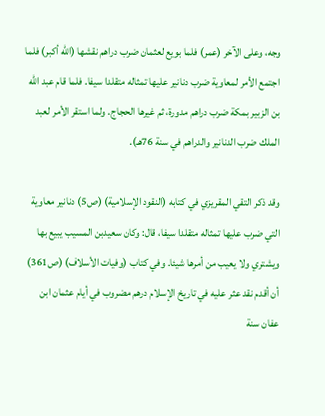وجه، وعلى الآخر (عمر) فلما بويع لعثمان ضرب دراهم نقشها (الله أكبر) فلما اجتمع الأمر لمعاوية ضرب دنانير عليها تمثاله متقلدا سيفا. فلما قام عبد الله بن الزبير بمكة ضرب دراهم مدورة، ثم غيرها الحجاج. ولما استقر الأمر لعبد الملك ضرب الدنانير والدراهم في سنة 76هـ).

وقد ذكر التقي المقريزي في كتابه (النقود الإسلامية) (ص5) دنانير معاوية التي ضرب عليها تمثاله متقلدا سيفا، قال: وكان سعيدبن المسيب يبيع بها ويشتري ولا يعيب من أمرها شيئا. وفي كتاب (وفيات الأسلاف) (ص361) أن أقدم نقد عثر عليه في تاريخ الإسلام درهم مضروب في أيام عثمان ابن عفان سنة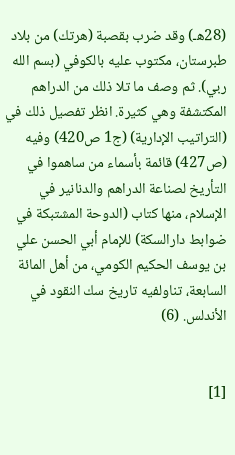(28هـ) وقد ضرب بقصبة (هرتك) من بلاد طبرستان، مكتوب عليه بالكوفي (بسم الله ربي). ثم وصف ما تلا ذلك من الدراهم المكتشفة وهي كثيرة. انظر تفصيل ذلك في (التراتيب الإدارية) (ج1 ص420) وفيه (ص427) قائمة بأسماء من ساهموا في التأريخ لصناعة الدراهم والدنانير في الإسلام، منها كتاب (الدوحة المشتبكة في ضوابط دارالسكة) للإمام أبي الحسن علي بن يوسف الحكيم الكومي، من أهل المائة السابعة، تناولفيه تاريخ سك النقود في الأندلس. (6)


[1]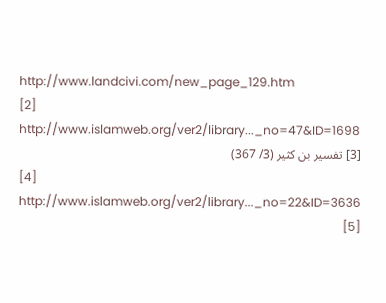http://www.landcivi.com/new_page_129.htm
[2] http://www.islamweb.org/ver2/library..._no=47&ID=1698
[3] تفسير بن كثير (3/ 367)
[4] http://www.islamweb.org/ver2/library..._no=22&ID=3636
[5]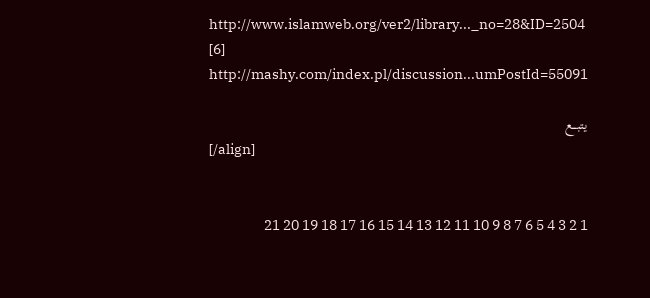http://www.islamweb.org/ver2/library..._no=28&ID=2504
[6] http://mashy.com/index.pl/discussion...umPostId=55091

يتبـــع
[/align]


1 2 3 4 5 6 7 8 9 10 11 12 13 14 15 16 17 18 19 20 21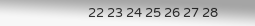22 23 24 25 26 27 28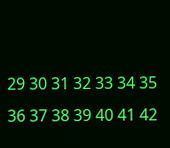29 30 31 32 33 34 35 36 37 38 39 40 41 42